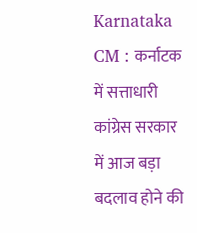Karnataka CM : कर्नाटक में सत्ताधारी कांग्रेस सरकार में आज बड़ा बदलाव होने की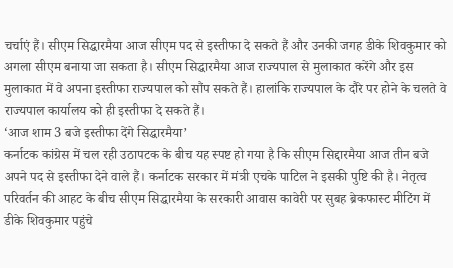चर्चाएं हैं। सीएम सिद्धारमैया आज सीएम पद से इस्तीफा दे सकते हैं और उनकी जगह डीके शिवकुमार को अगला सीएम बनाया जा सकता है। सीएम सिद्धारमैया आज राज्यपाल से मुलाकात करेंगे और इस मुलाकात में वे अपना इस्तीफा राज्यपाल को सौंप सकते हैं। हालांकि राज्यपाल के दौरे पर होने के चलते वे राज्यपाल कार्यालय को ही इस्तीफा दे सकते हैं।
‘आज शाम 3 बजे इस्तीफा देंगे सिद्धारमैया’
कर्नाटक कांग्रेस में चल रही उठापटक के बीच यह स्पष्ट हो गया है कि सीएम सिद्दारमैया आज तीन बजे अपने पद से इस्तीफा देने वाले हैं। कर्नाटक सरकार में मंत्री एचके पाटिल ने इसकी पुष्टि की है। नेतृत्व परिवर्तन की आहट के बीच सीएम सिद्धारमैया के सरकारी आवास कावेरी पर सुबह ब्रेकफास्ट मीटिंग में डीके शिवकुमार पहुंचे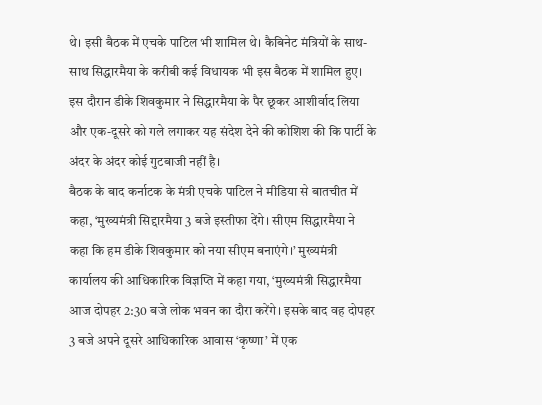थे। इसी बैठक में एचके पाटिल भी शामिल थे। कैबिनेट मंत्रियों के साथ-साथ सिद्धारमैया के करीबी कई विधायक भी इस बैठक में शामिल हुए। इस दौरान डीके शिवकुमार ने सिद्धारमैया के पैर छूकर आशीर्वाद लिया और एक-दूसरे को गले लगाकर यह संदेश देने की कोशिश की कि पार्टी के अंदर के अंदर कोई गुटबाजी नहीं है।
बैठक के बाद कर्नाटक के मंत्री एचके पाटिल ने मीडिया से बातचीत में कहा, ‘मुख्यमंत्री सिद्दारमैया 3 बजे इस्तीफा देंगे। सीएम सिद्धारमैया ने कहा कि हम डीके शिवकुमार को नया सीएम बनाएंगे।’ मुख्यमंत्री कार्यालय की आधिकारिक विज्ञप्ति में कहा गया, ‘मुख्यमंत्री सिद्धारमैया आज दोपहर 2:30 बजे लोक भवन का दौरा करेंगे। इसके बाद वह दोपहर 3 बजे अपने दूसरे आधिकारिक आवास ‘कृष्णा’ में एक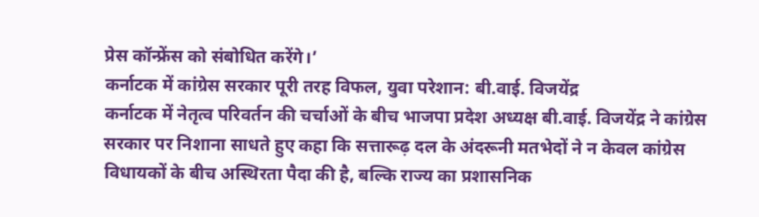प्रेस कॉन्फ्रेंस को संबोधित करेंगे।’
कर्नाटक में कांग्रेस सरकार पूरी तरह विफल, युवा परेशान: बी.वाई. विजयेंद्र
कर्नाटक में नेतृत्व परिवर्तन की चर्चाओं के बीच भाजपा प्रदेश अध्यक्ष बी.वाई. विजयेंद्र ने कांग्रेस सरकार पर निशाना साधते हुए कहा कि सत्तारूढ़ दल के अंदरूनी मतभेदों ने न केवल कांग्रेस विधायकों के बीच अस्थिरता पैदा की है, बल्कि राज्य का प्रशासनिक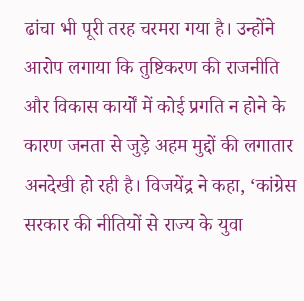ढांचा भी पूरी तरह चरमरा गया है। उन्होंने आरोप लगाया कि तुष्टिकरण की राजनीति और विकास कार्यों में कोई प्रगति न होने के कारण जनता से जुड़े अहम मुद्दों की लगातार अनदेखी हो रही है। विजयेंद्र ने कहा, ‘कांग्रेस सरकार की नीतियों से राज्य के युवा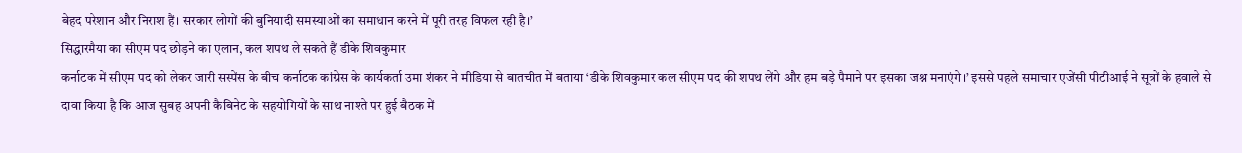बेहद परेशान और निराश हैं। सरकार लोगों की बुनियादी समस्याओं का समाधान करने में पूरी तरह विफल रही है।’
सिद्धारमैया का सीएम पद छोड़ने का एलान, कल शपथ ले सकते हैं डीके शिवकुमार
कर्नाटक में सीएम पद को लेकर जारी सस्पेंस के बीच कर्नाटक कांग्रेस के कार्यकर्ता उमा शंकर ने मीडिया से बातचीत में बताया ‘डीके शिवकुमार कल सीएम पद की शपथ लेंगे और हम बड़े पैमाने पर इसका जश्न मनाएंगे।’ इससे पहले समाचार एजेंसी पीटीआई ने सूत्रों के हवाले से दावा किया है कि आज सुबह अपनी कैबिनेट के सहयोगियों के साथ नाश्ते पर हुई बैठक में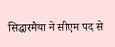सिद्धारमैया ने सीएम पद से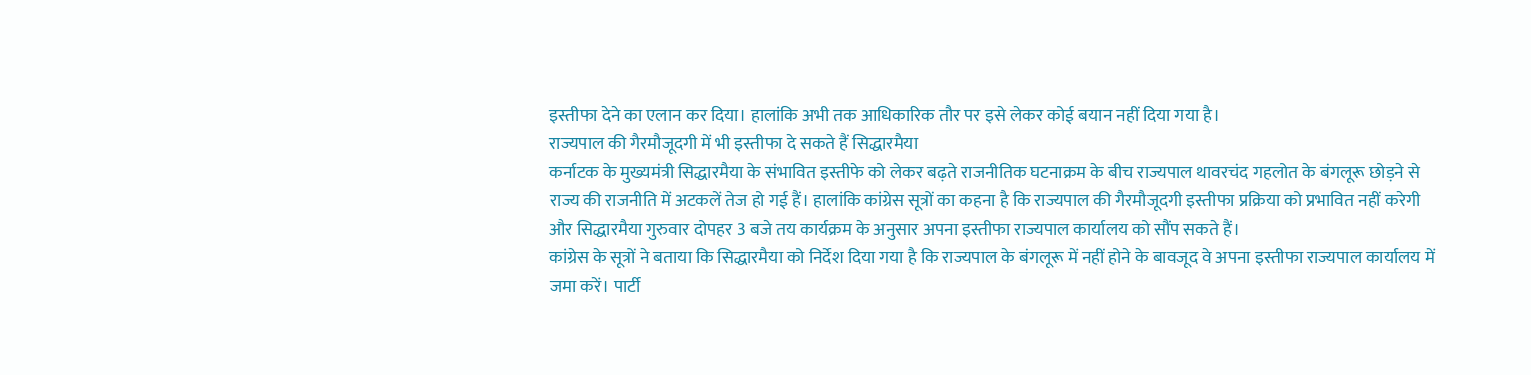इस्तीफा देने का एलान कर दिया। हालांकि अभी तक आधिकारिक तौर पर इसे लेकर कोई बयान नहीं दिया गया है।
राज्यपाल की गैरमौजूदगी में भी इस्तीफा दे सकते हैं सिद्धारमैया
कर्नाटक के मुख्यमंत्री सिद्धारमैया के संभावित इस्तीफे को लेकर बढ़ते राजनीतिक घटनाक्रम के बीच राज्यपाल थावरचंद गहलोत के बंगलूरू छोड़ने से राज्य की राजनीति में अटकलें तेज हो गई हैं। हालांकि कांग्रेस सूत्रों का कहना है कि राज्यपाल की गैरमौजूदगी इस्तीफा प्रक्रिया को प्रभावित नहीं करेगी और सिद्धारमैया गुरुवार दोपहर 3 बजे तय कार्यक्रम के अनुसार अपना इस्तीफा राज्यपाल कार्यालय को सौंप सकते हैं।
कांग्रेस के सूत्रों ने बताया कि सिद्धारमैया को निर्देश दिया गया है कि राज्यपाल के बंगलूरू में नहीं होने के बावजूद वे अपना इस्तीफा राज्यपाल कार्यालय में जमा करें। पार्टी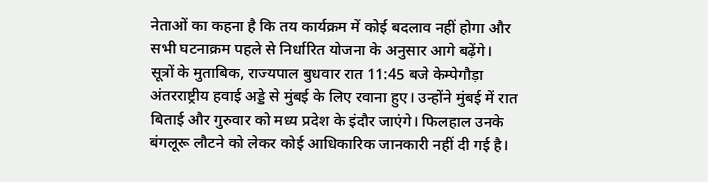नेताओं का कहना है कि तय कार्यक्रम में कोई बदलाव नहीं होगा और सभी घटनाक्रम पहले से निर्धारित योजना के अनुसार आगे बढ़ेंगे।
सूत्रों के मुताबिक, राज्यपाल बुधवार रात 11:45 बजे केम्पेगौड़ा अंतरराष्ट्रीय हवाई अड्डे से मुंबई के लिए रवाना हुए। उन्होंने मुंबई में रात बिताई और गुरुवार को मध्य प्रदेश के इंदौर जाएंगे। फिलहाल उनके बंगलूरू लौटने को लेकर कोई आधिकारिक जानकारी नहीं दी गई है।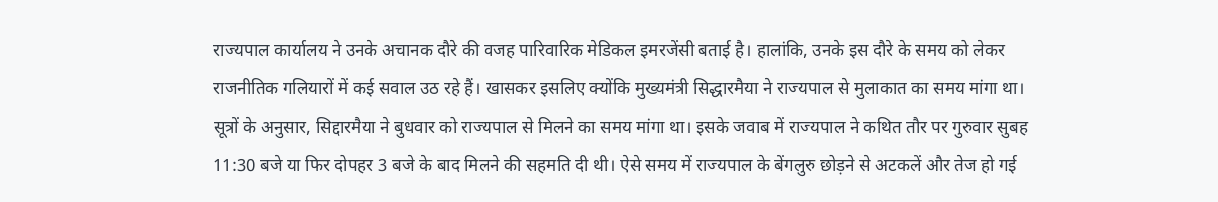राज्यपाल कार्यालय ने उनके अचानक दौरे की वजह पारिवारिक मेडिकल इमरजेंसी बताई है। हालांकि, उनके इस दौरे के समय को लेकर राजनीतिक गलियारों में कई सवाल उठ रहे हैं। खासकर इसलिए क्योंकि मुख्यमंत्री सिद्धारमैया ने राज्यपाल से मुलाकात का समय मांगा था।
सूत्रों के अनुसार, सिद्दारमैया ने बुधवार को राज्यपाल से मिलने का समय मांगा था। इसके जवाब में राज्यपाल ने कथित तौर पर गुरुवार सुबह 11:30 बजे या फिर दोपहर 3 बजे के बाद मिलने की सहमति दी थी। ऐसे समय में राज्यपाल के बेंगलुरु छोड़ने से अटकलें और तेज हो गई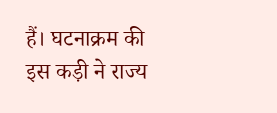हैं। घटनाक्रम की इस कड़ी ने राज्य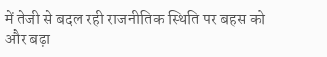में तेजी से बदल रही राजनीतिक स्थिति पर बहस को और बढ़ा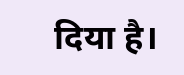दिया है।